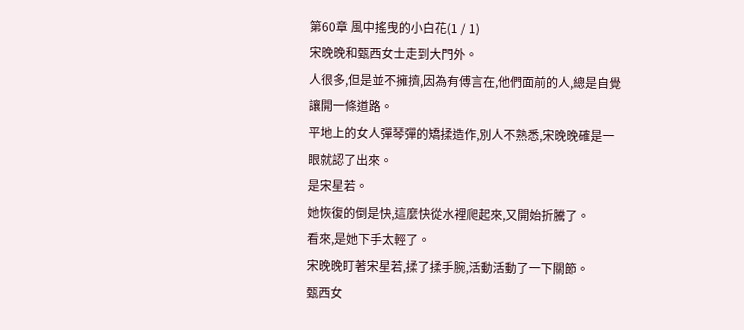第60章 風中搖曳的小白花(1 / 1)
宋晚晚和甄西女士走到大門外。
人很多,但是並不擁擠,因為有傅言在,他們面前的人,總是自覺讓開一條道路。
平地上的女人彈琴彈的矯揉造作,別人不熟悉,宋晚晚確是一眼就認了出來。
是宋星若。
她恢復的倒是快,這麼快從水裡爬起來,又開始折騰了。
看來,是她下手太輕了。
宋晚晚盯著宋星若,揉了揉手腕,活動活動了一下關節。
甄西女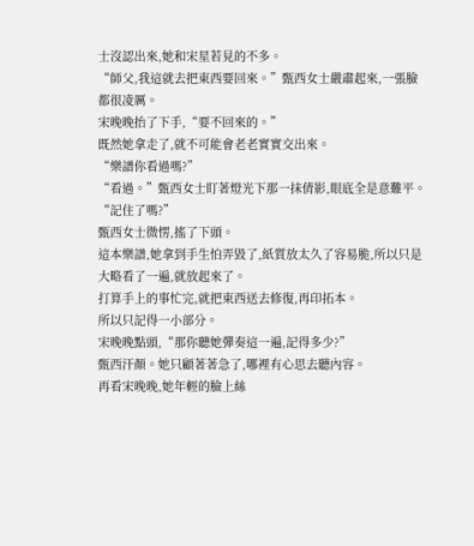士沒認出來,她和宋星若見的不多。
“師父,我這就去把東西要回來。”甄西女士嚴肅起來,一張臉都很凌厲。
宋晚晚抬了下手,“要不回來的。”
既然她拿走了,就不可能會老老實實交出來。
“樂譜你看過嗎?”
“看過。”甄西女士盯著燈光下那一抹倩影,眼底全是意難平。
“記住了嗎?”
甄西女士微愣,搖了下頭。
這本樂譜,她拿到手生怕弄毀了,紙質放太久了容易脆,所以只是大略看了一遍,就放起來了。
打算手上的事忙完,就把東西送去修復,再印拓本。
所以只記得一小部分。
宋晚晚點頭,“那你聽她彈奏這一遍,記得多少?”
甄西汗顏。她只顧著著急了,哪裡有心思去聽內容。
再看宋晚晚,她年輕的臉上絲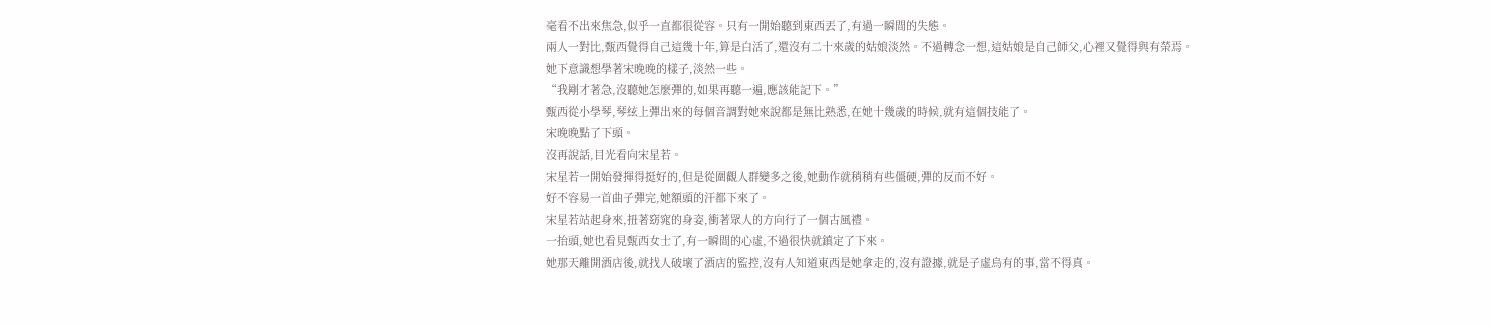毫看不出來焦急,似乎一直都很從容。只有一開始聽到東西丟了,有過一瞬間的失態。
兩人一對比,甄西覺得自己這幾十年,算是白活了,還沒有二十來歲的姑娘淡然。不過轉念一想,這姑娘是自己師父,心裡又覺得與有榮焉。
她下意識想學著宋晚晚的樣子,淡然一些。
“我剛才著急,沒聽她怎麼彈的,如果再聽一遍,應該能記下。”
甄西從小學琴,琴絃上彈出來的每個音調對她來說都是無比熟悉,在她十幾歲的時候,就有這個技能了。
宋晚晚點了下頭。
沒再說話,目光看向宋星若。
宋星若一開始發揮得挺好的,但是從圍觀人群變多之後,她動作就稍稍有些僵硬,彈的反而不好。
好不容易一首曲子彈完,她額頭的汗都下來了。
宋星若站起身來,扭著窈窕的身姿,衝著眾人的方向行了一個古風禮。
一抬頭,她也看見甄西女士了,有一瞬間的心虛,不過很快就鎮定了下來。
她那天離開酒店後,就找人破壞了酒店的監控,沒有人知道東西是她拿走的,沒有證據,就是子虛烏有的事,當不得真。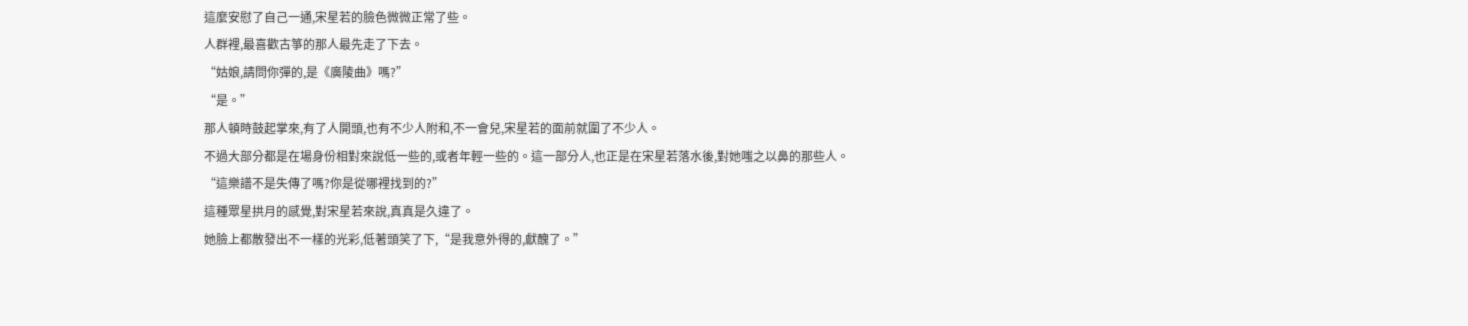這麼安慰了自己一通,宋星若的臉色微微正常了些。
人群裡,最喜歡古箏的那人最先走了下去。
“姑娘,請問你彈的,是《廣陵曲》嗎?”
“是。”
那人頓時鼓起掌來,有了人開頭,也有不少人附和,不一會兒,宋星若的面前就圍了不少人。
不過大部分都是在場身份相對來說低一些的,或者年輕一些的。這一部分人,也正是在宋星若落水後,對她嗤之以鼻的那些人。
“這樂譜不是失傳了嗎?你是從哪裡找到的?”
這種眾星拱月的感覺,對宋星若來說,真真是久違了。
她臉上都散發出不一樣的光彩,低著頭笑了下,“是我意外得的,獻醜了。”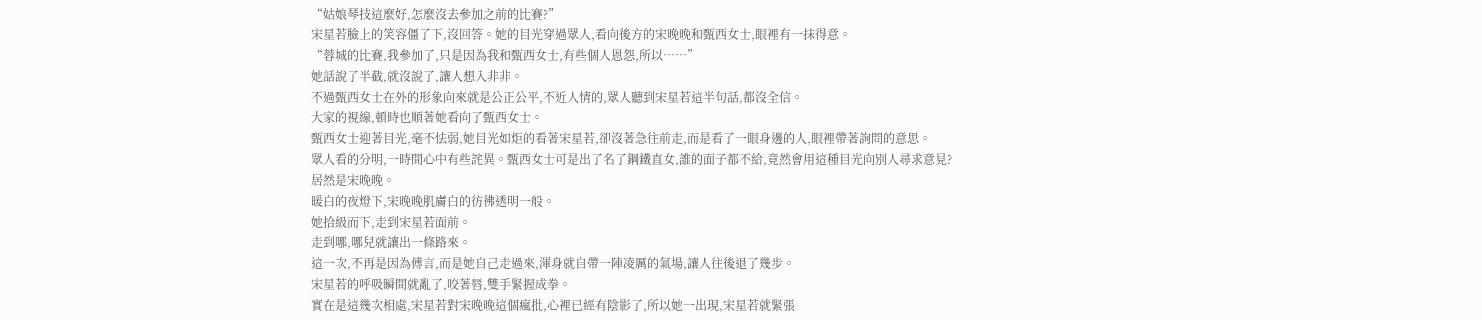“姑娘琴技這麼好,怎麼沒去參加之前的比賽?”
宋星若臉上的笑容僵了下,沒回答。她的目光穿過眾人,看向後方的宋晚晚和甄西女士,眼裡有一抹得意。
“蓉城的比賽,我參加了,只是因為我和甄西女士,有些個人恩怨,所以……”
她話說了半截,就沒說了,讓人想入非非。
不過甄西女士在外的形象向來就是公正公平,不近人情的,眾人聽到宋星若這半句話,都沒全信。
大家的視線,頓時也順著她看向了甄西女士。
甄西女士迎著目光,毫不怯弱,她目光如炬的看著宋星若,卻沒著急往前走,而是看了一眼身邊的人,眼裡帶著詢問的意思。
眾人看的分明,一時間心中有些詫異。甄西女士可是出了名了鋼鐵直女,誰的面子都不給,竟然會用這種目光向別人尋求意見?
居然是宋晚晚。
暖白的夜燈下,宋晚晚肌膚白的彷彿透明一般。
她拾級而下,走到宋星若面前。
走到哪,哪兒就讓出一條路來。
這一次,不再是因為傅言,而是她自己走過來,渾身就自帶一陣凌厲的氣場,讓人往後退了幾步。
宋星若的呼吸瞬間就亂了,咬著唇,雙手緊握成拳。
實在是這幾次相處,宋星若對宋晚晚這個瘋批,心裡已經有陰影了,所以她一出現,宋星若就緊張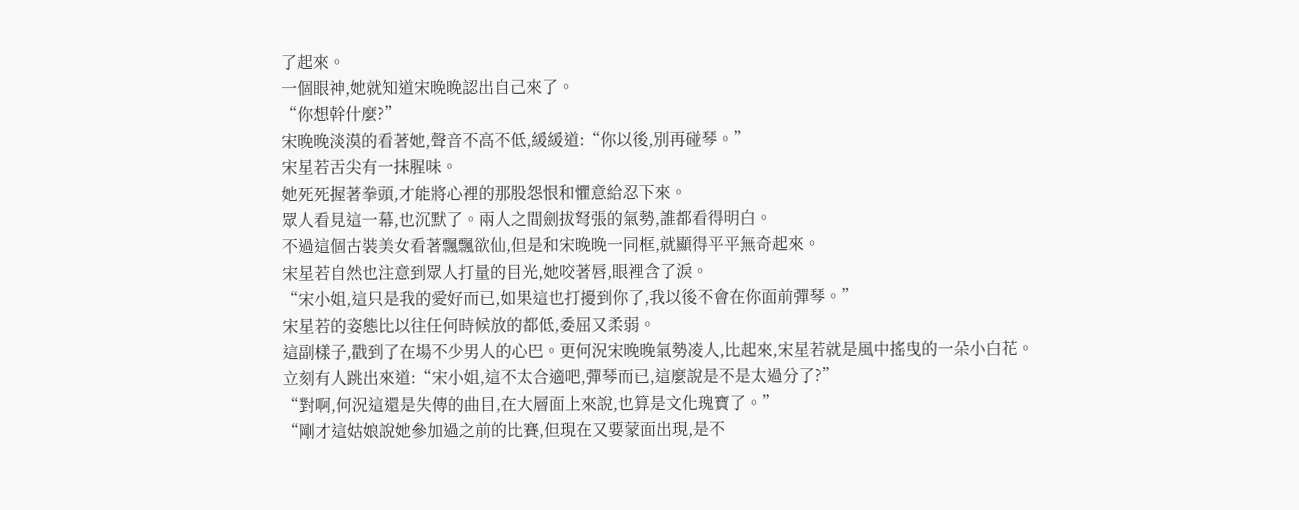了起來。
一個眼神,她就知道宋晚晚認出自己來了。
“你想幹什麼?”
宋晚晚淡漠的看著她,聲音不高不低,緩緩道:“你以後,別再碰琴。”
宋星若舌尖有一抹腥味。
她死死握著拳頭,才能將心裡的那股怨恨和懼意給忍下來。
眾人看見這一幕,也沉默了。兩人之間劍拔弩張的氣勢,誰都看得明白。
不過這個古裝美女看著飄飄欲仙,但是和宋晚晚一同框,就顯得平平無奇起來。
宋星若自然也注意到眾人打量的目光,她咬著唇,眼裡含了淚。
“宋小姐,這只是我的愛好而已,如果這也打擾到你了,我以後不會在你面前彈琴。”
宋星若的姿態比以往任何時候放的都低,委屈又柔弱。
這副樣子,戳到了在場不少男人的心巴。更何況宋晚晚氣勢凌人,比起來,宋星若就是風中搖曳的一朵小白花。
立刻有人跳出來道:“宋小姐,這不太合適吧,彈琴而已,這麼說是不是太過分了?”
“對啊,何況這還是失傳的曲目,在大層面上來說,也算是文化瑰寶了。”
“剛才這姑娘說她參加過之前的比賽,但現在又要蒙面出現,是不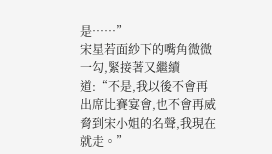是……”
宋星若面紗下的嘴角微微一勾,緊接著又繼續道:“不是,我以後不會再出席比賽宴會,也不會再威脅到宋小姐的名聲,我現在就走。”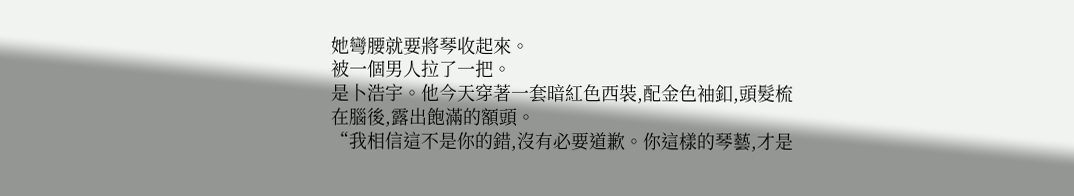她彎腰就要將琴收起來。
被一個男人拉了一把。
是卜浩宇。他今天穿著一套暗紅色西裝,配金色袖釦,頭髮梳在腦後,露出飽滿的額頭。
“我相信這不是你的錯,沒有必要道歉。你這樣的琴藝,才是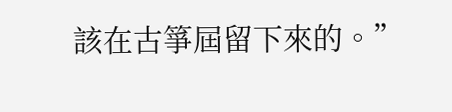該在古箏屆留下來的。”